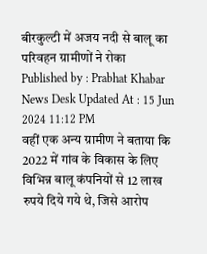बीरकुल्टी में अजय नदी से बालू का परिवहन ग्रामीणों ने रोका
Published by : Prabhat Khabar News Desk Updated At : 15 Jun 2024 11:12 PM
वहीं एक अन्य ग्रामीण ने बताया कि 2022 में गांव के विकास के लिए विभिन्न बालू कंपनियों से 12 लाख रुपये दिये गये थे, जिसे आरोप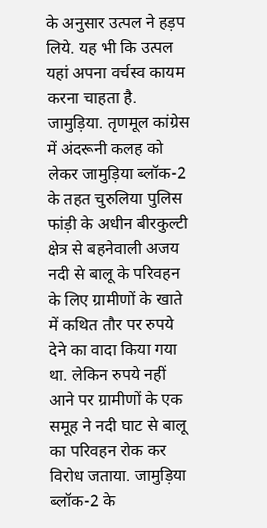के अनुसार उत्पल ने हड़प लिये. यह भी कि उत्पल यहां अपना वर्चस्व कायम करना चाहता है.
जामुड़िया. तृणमूल कांग्रेस में अंदरूनी कलह को लेकर जामुड़िया ब्लॉक-2 के तहत चुरुलिया पुलिस फांड़ी के अधीन बीरकुल्टी क्षेत्र से बहनेवाली अजय नदी से बालू के परिवहन के लिए ग्रामीणों के खाते में कथित तौर पर रुपये देने का वादा किया गया था. लेकिन रुपये नहीं आने पर ग्रामीणों के एक समूह ने नदी घाट से बालू का परिवहन रोक कर विरोध जताया. जामुड़िया ब्लॉक-2 के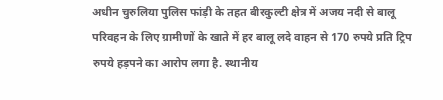अधीन चुरुलिया पुलिस फांड़ी के तहत बीरकुल्टी क्षेत्र में अजय नदी से बालू परिवहन के लिए ग्रामीणों के खाते में हर बालू लदे वाहन से 170 रुपये प्रति ट्रिप रुपये हड़पने का आरोप लगा है. स्थानीय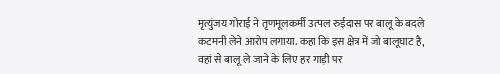मृत्युंजय गोराई ने तृणमूलकर्मी उत्पल रुईदास पर बालू के बदले कटमनी लेने आरोप लगाया. कहा कि इस क्षेत्र में जो बालूघाट है, वहां से बालू ले जाने के लिए हर गाड़ी पर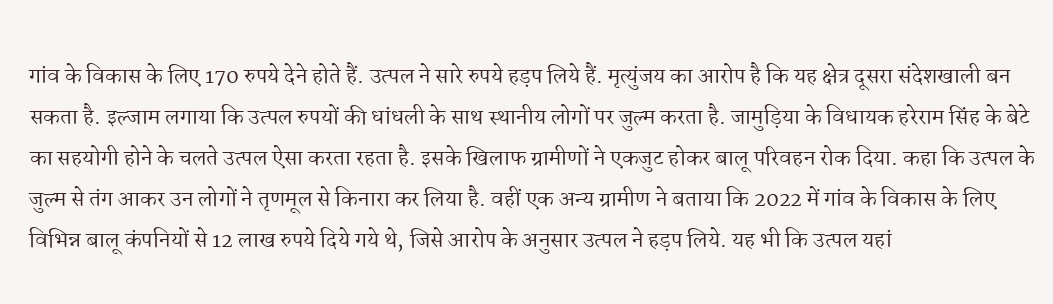गांव के विकास के लिए 170 रुपये देने होते हैं. उत्पल ने सारे रुपये हड़प लिये हैं. मृत्युंजय का आरोप है कि यह क्षेत्र दूसरा संदेशखाली बन सकता है. इल्जाम लगाया कि उत्पल रुपयों की धांधली के साथ स्थानीय लोगों पर जुल्म करता है. जामुड़िया के विधायक हरेराम सिंह के बेटे का सहयोगी होने के चलते उत्पल ऐसा करता रहता है. इसके खिलाफ ग्रामीणों ने एकजुट होकर बालू परिवहन रोक दिया. कहा कि उत्पल के जुल्म से तंग आकर उन लोगों ने तृणमूल से किनारा कर लिया है. वहीं एक अन्य ग्रामीण ने बताया कि 2022 में गांव के विकास के लिए विभिन्न बालू कंपनियों से 12 लाख रुपये दिये गये थे, जिसे आरोप के अनुसार उत्पल ने हड़प लिये. यह भी कि उत्पल यहां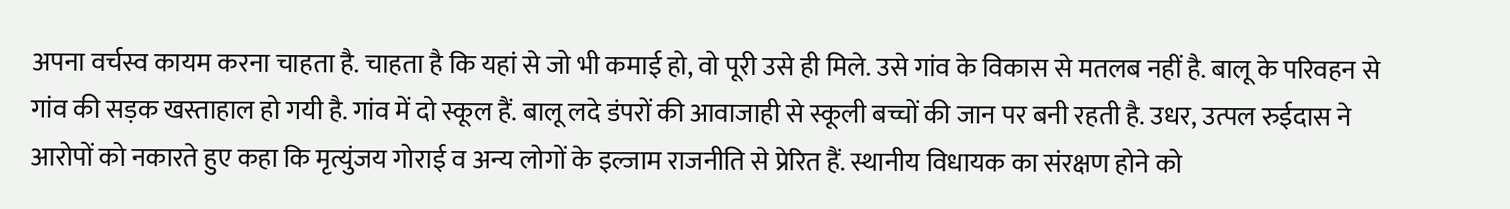अपना वर्चस्व कायम करना चाहता है. चाहता है कि यहां से जो भी कमाई हो, वो पूरी उसे ही मिले. उसे गांव के विकास से मतलब नहीं है. बालू के परिवहन से गांव की सड़क खस्ताहाल हो गयी है. गांव में दो स्कूल हैं. बालू लदे डंपरों की आवाजाही से स्कूली बच्चों की जान पर बनी रहती है. उधर, उत्पल रुईदास ने आरोपों को नकारते हुए कहा कि मृत्युंजय गोराई व अन्य लोगों के इल्जाम राजनीति से प्रेरित हैं. स्थानीय विधायक का संरक्षण होने को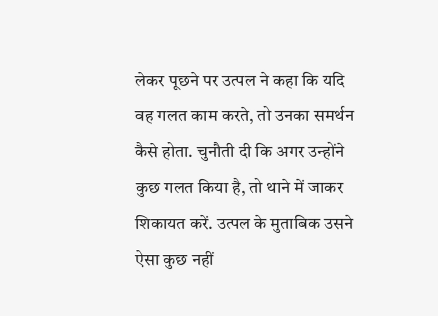लेकर पूछने पर उत्पल ने कहा कि यदि वह गलत काम करते, तो उनका समर्थन कैसे होता. चुनौती दी कि अगर उन्होंने कुछ गलत किया है, तो थाने में जाकर शिकायत करें. उत्पल के मुताबिक उसने ऐसा कुछ नहीं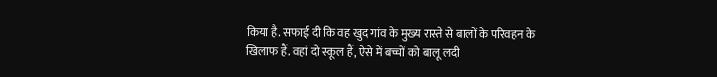किया है. सफाई दी कि वह खुद गांव के मुख्य रास्ते से बालों के परिवहन के खिलाफ हैं. वहां दो स्कूल हैं, ऐसे में बच्चों को बालू लदी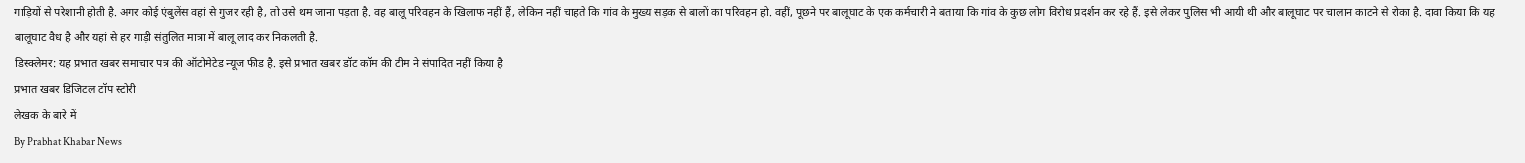गाड़ियों से परेशानी होती है. अगर कोई एंबुलेंस वहां से गुजर रही है, तो उसे थम जाना पड़ता है. वह बालू परिवहन के खिलाफ नहीं हैं, लेकिन नहीं चाहते कि गांव के मुख्य सड़क से बालों का परिवहन हो. वहीं, पूछने पर बालूघाट के एक कर्मचारी ने बताया कि गांव के कुछ लोग विरोध प्रदर्शन कर रहे हैं. इसे लेकर पुलिस भी आयी थी और बालूघाट पर चालान काटने से रोका है. दावा किया कि यह बालूघाट वैध है और यहां से हर गाड़ी संतुलित मात्रा में बालू लाद कर निकलती है.
डिस्क्लेमर: यह प्रभात खबर समाचार पत्र की ऑटोमेटेड न्यूज फीड है. इसे प्रभात खबर डॉट कॉम की टीम ने संपादित नहीं किया है
प्रभात खबर डिजिटल टॉप स्टोरी
लेखक के बारे में
By Prabhat Khabar News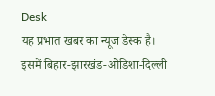Desk
यह प्रभात खबर का न्यूज डेस्क है। इसमें बिहार-झारखंड-ओडिशा-दिल्ली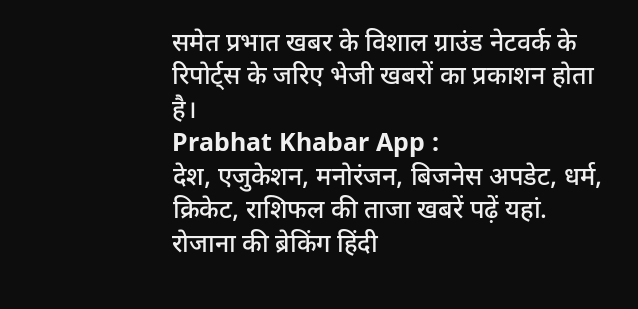समेत प्रभात खबर के विशाल ग्राउंड नेटवर्क के रिपोर्ट्स के जरिए भेजी खबरों का प्रकाशन होता है।
Prabhat Khabar App :
देश, एजुकेशन, मनोरंजन, बिजनेस अपडेट, धर्म, क्रिकेट, राशिफल की ताजा खबरें पढ़ें यहां. रोजाना की ब्रेकिंग हिंदी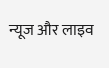न्यूज और लाइव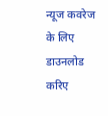न्यूज कवरेज के लिए डाउनलोड करिए